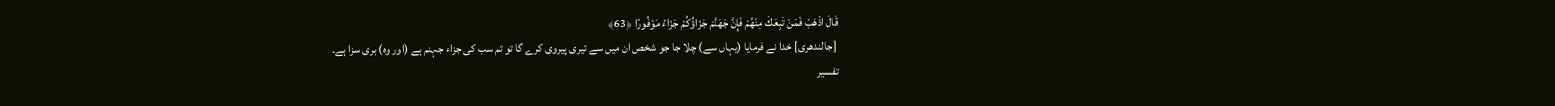قَالَ اذْهَبْ فَمَنْ تَبِعَكَ مِنْهُمْ فَإِنَّ جَهَنَّمَ جَزَاؤُكُمْ جَزَاءً مَوْفُورًا ﴿63﴾
 [جالندھری] خدا نے فرمایا (یہاں سے) چلا جا جو شخص ان میں سے تیری پیروی کرے گا تو تم سب کی جزاء جہنم ہے (اور وہ) بری سزا ہے۔
تفسیر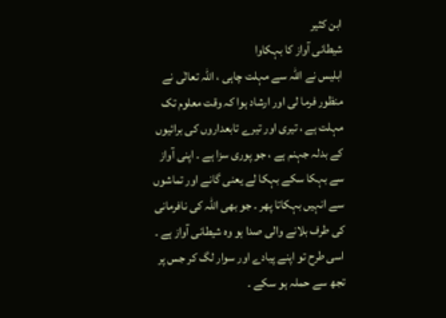ابن كثیر
شیطانی آواز کا بہکاوا
ابلیس نے اللہ سے مہلت چاہی ، اللہ تعالٰی نے منظور فرما لی اور ارشاد ہوا کہ وقت معلوم تک مہلت ہے ، تیری اور تیرے تابعداروں کی برائیوں کے بدلہ جہنم ہے ، جو پوری سزا ہے ۔ اپنی آواز سے بہکا سکے بہکا لے یعنی گانے اور تماشوں سے انہیں بہکاتا پھر ۔ جو بھی اللہ کی نافرمانی کی طرف بلانے والی صدا ہو وہ شیطانی آواز ہے ۔ اسی طرح تو اپنے پیادے اور سوار لگ کر جس پر تجھ سے حملہ ہو سکے ۔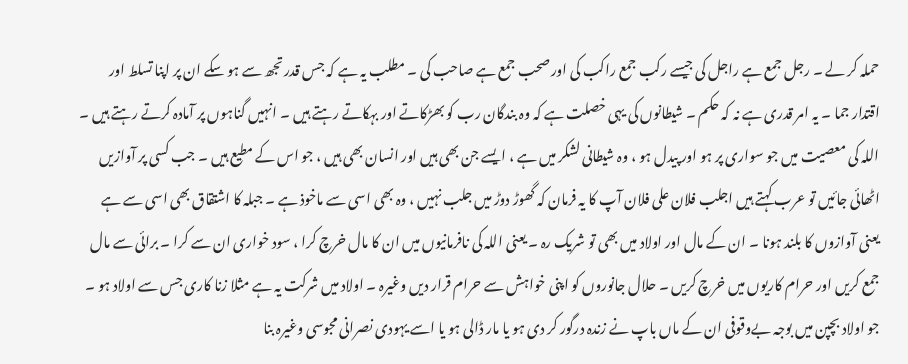حملہ کر لے ۔ رجل جمع ہے راجل کی جیسے رکب جمع راکب کی اور صحب جمع ہے صاحب کی ۔ مطلب یہ ہے کہ جس قدر تجھ سے ہو سکے ان پر اپنا تسلط اور اقتدار جما ۔ یہ امر قدری ہے نہ کہ حکم ۔ شیطانوں کی یہی خصلت ہے کہ وہ بندگان رب کو بھڑکاتے اور بہکاتے رہتے ہیں ۔ انہیں گناہوں پر آمادہ کرتے رہتے ہیں ۔ اللہ کی معصیت میں جو سواری پر ہو اور پیدل ہو ، وہ شیطانی لشکر میں ہے ، ایسے جن بھی ہیں اور انسان بھی ہیں ، جو اس کے مطیع ہیں ۔ جب کسی پر آوازیں اٹھائی جائیں تو عرب کہتے ہیں اجلب فلان علی فلان آپ کا یہ فرمان کہ گھوڑ دوڑ میں جلب نہیں ، وہ بھی اسی سے ماخوذ ہے ۔ جبلہ کا اشتقاق بھی اسی سے ہے یعنی آوازوں کا بلند ہونا ۔ ان کے مال اور اولاد میں بھی تو شریک رہ ۔ یعنی اللہ کی نافرمانیوں میں ان کا مال خرچ کرا ، سود خواری ان سے کرا ۔ برائی سے مال جمع کریں اور حرام کاریوں میں خرچ کریں ۔ حلال جانوروں کو اپنی خواہش سے حرام قرار دیں وغیرہ ۔ اولاد میں شرکت یہ ہے مثلا زنا کاری جس سے اولاد ہو ۔ جو اولاد بچپن میں بوجہ بےوقوفی ان کے ماں باپ نے زندہ درگور کر دی ہو یا مار ڈالی ہو یا اسے یہودی نصرانی مجوسی وغیرہ بنا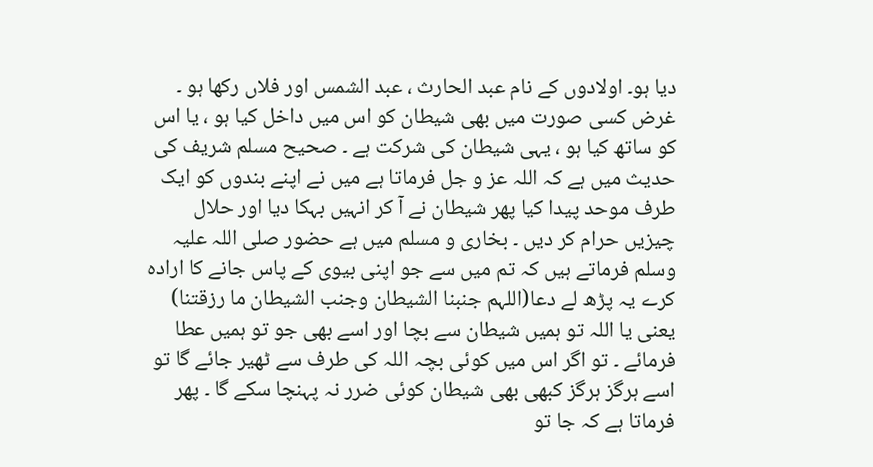دیا ہو۔ اولادوں کے نام عبد الحارث ، عبد الشمس اور فلاں رکھا ہو ۔ غرض کسی صورت میں بھی شیطان کو اس میں داخل کیا ہو ، یا اس کو ساتھ کیا ہو ، یہی شیطان کی شرکت ہے ۔ صحیح مسلم شریف کی حدیث میں ہے کہ اللہ عز و جل فرماتا ہے میں نے اپنے بندوں کو ایک طرف موحد پیدا کیا پھر شیطان نے آ کر انہیں بہکا دیا اور حلال چیزیں حرام کر دیں ۔ بخاری و مسلم میں ہے حضور صلی اللہ علیہ وسلم فرماتے ہیں کہ تم میں سے جو اپنی بیوی کے پاس جانے کا ارادہ کرے یہ پڑھ لے دعا(اللہم جنبنا الشیطان وجنب الشیطان ما رزقتنا) یعنی یا اللہ تو ہمیں شیطان سے بچا اور اسے بھی جو تو ہمیں عطا فرمائے ۔ تو اگر اس میں کوئی بچہ اللہ کی طرف سے ٹھیر جائے گا تو اسے ہرگز ہرگز کبھی بھی شیطان کوئی ضرر نہ پہنچا سکے گا ۔ پھر فرماتا ہے کہ جا تو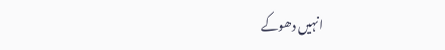انہیں دھوکے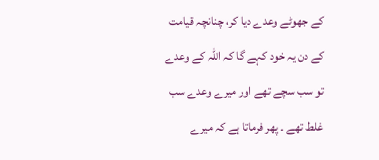کے جھوٹے وعدے دیا کر، چنانچہ قیامت کے دن یہ خود کہے گا کہ اللہ کے وعدے تو سب سچے تھے اور میرے وعدے سب غلط تھے ۔ پھر فرماتا ہے کہ میرے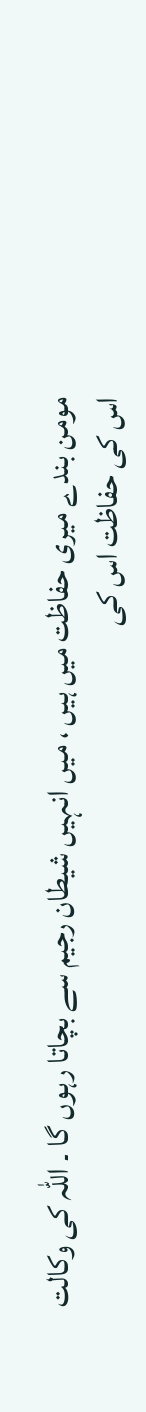مومن بندے میری حفاظت میں ہیں ، میں انہیں شیطان رجیم سے بچاتا رہوں گا ۔ اللہ کی وکالت اس کی حفاظت اس کی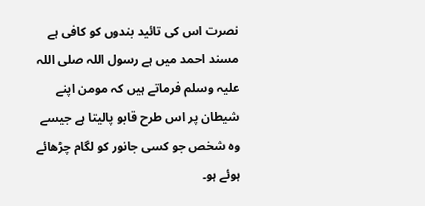نصرت اس کی تائید بندوں کو کافی ہے مسند احمد میں ہے رسول اللہ صلی اللہ علیہ وسلم فرماتے ہیں کہ مومن اپنے شیطان پر اس طرح قابو پالیتا ہے جیسے وہ شخص جو کسی جانور کو لگام چڑھائے ہوئے ہو۔